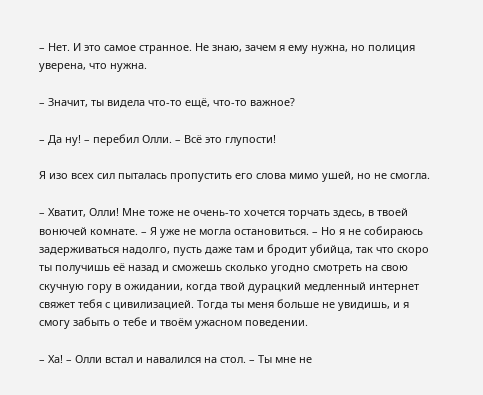– Нет. И это самое странное. Не знаю, зачем я ему нужна, но полиция уверена, что нужна.

– Значит, ты видела что-то ещё, что-то важное?

– Да ну! – перебил Олли. – Всё это глупости!

Я изо всех сил пыталась пропустить его слова мимо ушей, но не смогла.

– Хватит, Олли! Мне тоже не очень-то хочется торчать здесь, в твоей вонючей комнате. – Я уже не могла остановиться. – Но я не собираюсь задерживаться надолго, пусть даже там и бродит убийца, так что скоро ты получишь её назад и сможешь сколько угодно смотреть на свою скучную гору в ожидании, когда твой дурацкий медленный интернет свяжет тебя с цивилизацией. Тогда ты меня больше не увидишь, и я смогу забыть о тебе и твоём ужасном поведении.

– Ха! – Олли встал и навалился на стол. – Ты мне не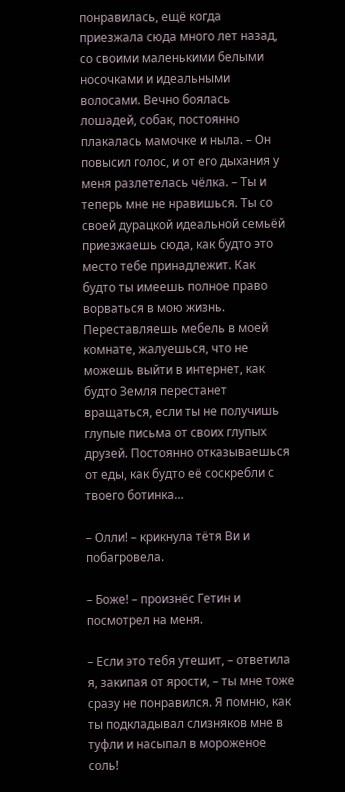понравилась, ещё когда приезжала сюда много лет назад, со своими маленькими белыми носочками и идеальными волосами. Вечно боялась лошадей, собак, постоянно плакалась мамочке и ныла. – Он повысил голос, и от его дыхания у меня разлетелась чёлка. – Ты и теперь мне не нравишься. Ты со своей дурацкой идеальной семьёй приезжаешь сюда, как будто это место тебе принадлежит. Как будто ты имеешь полное право ворваться в мою жизнь. Переставляешь мебель в моей комнате, жалуешься, что не можешь выйти в интернет, как будто Земля перестанет вращаться, если ты не получишь глупые письма от своих глупых друзей. Постоянно отказываешься от еды, как будто её соскребли с твоего ботинка…

– Олли! – крикнула тётя Ви и побагровела.

– Боже! – произнёс Гетин и посмотрел на меня.

– Если это тебя утешит, – ответила я, закипая от ярости, – ты мне тоже сразу не понравился. Я помню, как ты подкладывал слизняков мне в туфли и насыпал в мороженое соль!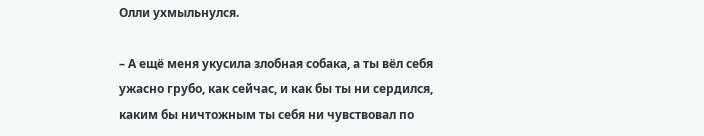Олли ухмыльнулся.

– А ещё меня укусила злобная собака, а ты вёл себя ужасно грубо, как сейчас, и как бы ты ни сердился, каким бы ничтожным ты себя ни чувствовал по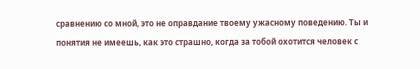сравнению со мной, это не оправдание твоему ужасному поведению. Ты и понятия не имеешь, как это страшно, когда за тобой охотится человек с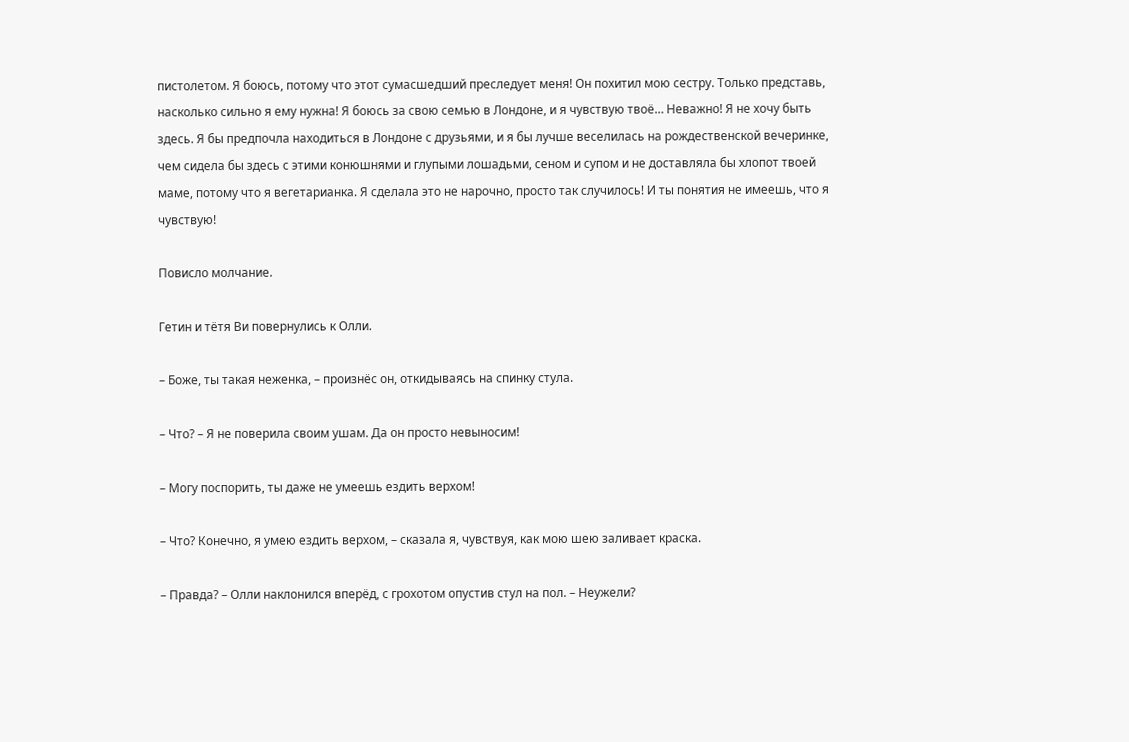пистолетом. Я боюсь, потому что этот сумасшедший преследует меня! Он похитил мою сестру. Только представь, насколько сильно я ему нужна! Я боюсь за свою семью в Лондоне, и я чувствую твоё… Неважно! Я не хочу быть здесь. Я бы предпочла находиться в Лондоне с друзьями, и я бы лучше веселилась на рождественской вечеринке, чем сидела бы здесь с этими конюшнями и глупыми лошадьми, сеном и супом и не доставляла бы хлопот твоей маме, потому что я вегетарианка. Я сделала это не нарочно, просто так случилось! И ты понятия не имеешь, что я чувствую!

Повисло молчание.

Гетин и тётя Ви повернулись к Олли.

– Боже, ты такая неженка, – произнёс он, откидываясь на спинку стула.

– Что? – Я не поверила своим ушам. Да он просто невыносим!

– Могу поспорить, ты даже не умеешь ездить верхом!

– Что? Конечно, я умею ездить верхом, – сказала я, чувствуя, как мою шею заливает краска.

– Правда? – Олли наклонился вперёд, с грохотом опустив стул на пол. – Неужели?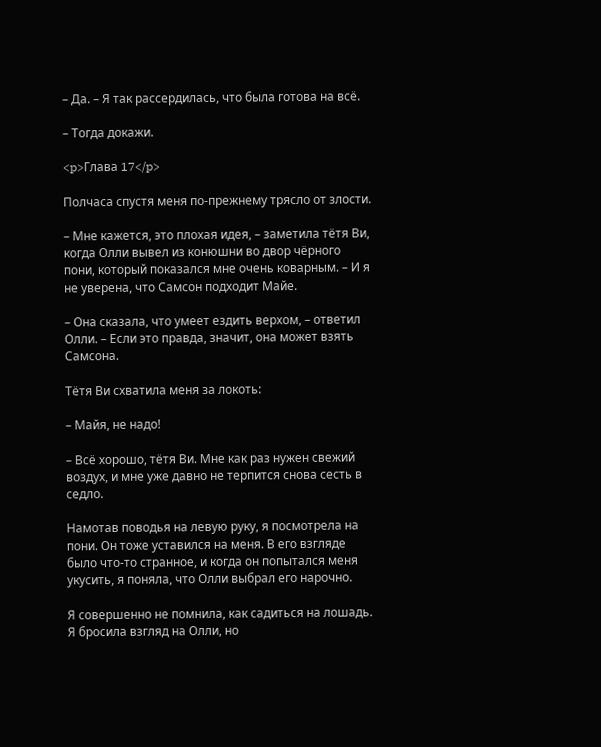– Да. – Я так рассердилась, что была готова на всё.

– Тогда докажи.

<p>Глава 17</p>

Полчаса спустя меня по-прежнему трясло от злости.

– Мне кажется, это плохая идея, – заметила тётя Ви, когда Олли вывел из конюшни во двор чёрного пони, который показался мне очень коварным. – И я не уверена, что Самсон подходит Майе.

– Она сказала, что умеет ездить верхом, – ответил Олли. – Если это правда, значит, она может взять Самсона.

Тётя Ви схватила меня за локоть:

– Майя, не надо!

– Всё хорошо, тётя Ви. Мне как раз нужен свежий воздух, и мне уже давно не терпится снова сесть в седло.

Намотав поводья на левую руку, я посмотрела на пони. Он тоже уставился на меня. В его взгляде было что-то странное, и когда он попытался меня укусить, я поняла, что Олли выбрал его нарочно.

Я совершенно не помнила, как садиться на лошадь. Я бросила взгляд на Олли, но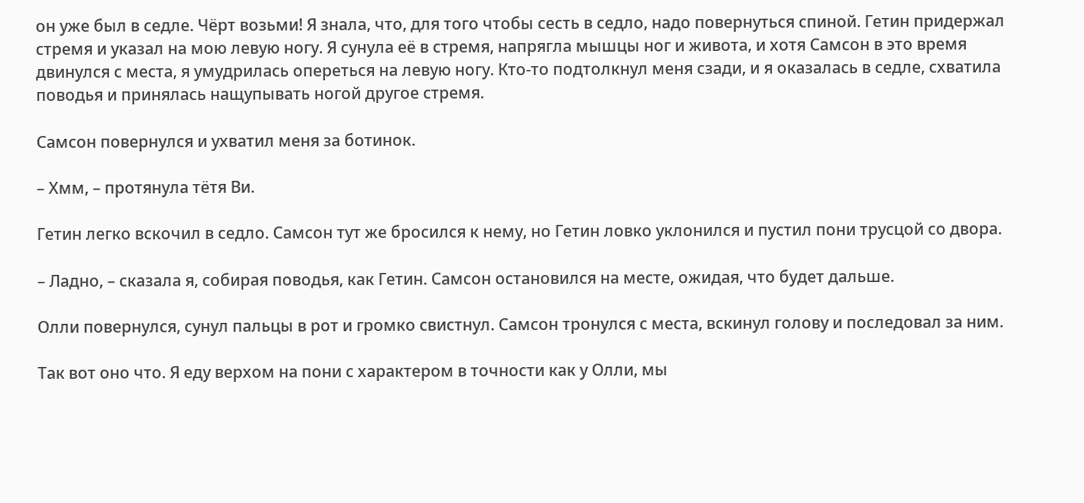он уже был в седле. Чёрт возьми! Я знала, что, для того чтобы сесть в седло, надо повернуться спиной. Гетин придержал стремя и указал на мою левую ногу. Я сунула её в стремя, напрягла мышцы ног и живота, и хотя Самсон в это время двинулся с места, я умудрилась опереться на левую ногу. Кто-то подтолкнул меня сзади, и я оказалась в седле, схватила поводья и принялась нащупывать ногой другое стремя.

Самсон повернулся и ухватил меня за ботинок.

– Хмм, – протянула тётя Ви.

Гетин легко вскочил в седло. Самсон тут же бросился к нему, но Гетин ловко уклонился и пустил пони трусцой со двора.

– Ладно, – сказала я, собирая поводья, как Гетин. Самсон остановился на месте, ожидая, что будет дальше.

Олли повернулся, сунул пальцы в рот и громко свистнул. Самсон тронулся с места, вскинул голову и последовал за ним.

Так вот оно что. Я еду верхом на пони с характером в точности как у Олли, мы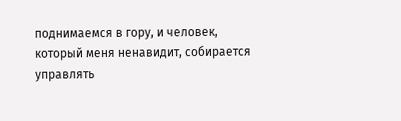поднимаемся в гору, и человек, который меня ненавидит, собирается управлять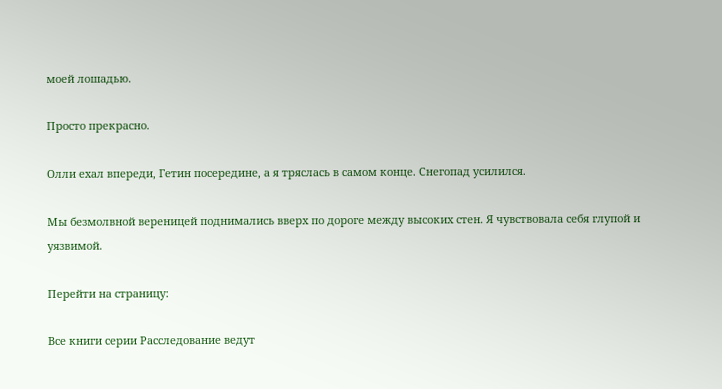моей лошадью.

Просто прекрасно.

Олли ехал впереди, Гетин посередине, а я тряслась в самом конце. Снегопад усилился.

Мы безмолвной вереницей поднимались вверх по дороге между высоких стен. Я чувствовала себя глупой и уязвимой.

Перейти на страницу:

Все книги серии Расследование ведут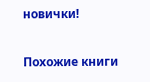новички!

Похожие книги